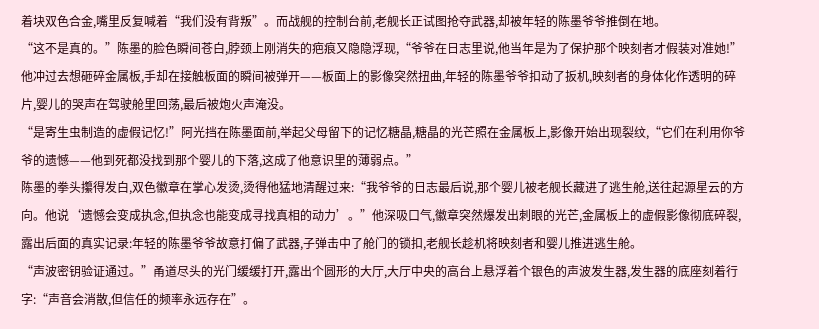着块双色合金,嘴里反复喊着“我们没有背叛”。而战舰的控制台前,老舰长正试图抢夺武器,却被年轻的陈墨爷爷推倒在地。
“这不是真的。”陈墨的脸色瞬间苍白,脖颈上刚消失的疤痕又隐隐浮现,“爷爷在日志里说,他当年是为了保护那个映刻者才假装对准她!”他冲过去想砸碎金属板,手却在接触板面的瞬间被弹开——板面上的影像突然扭曲,年轻的陈墨爷爷扣动了扳机,映刻者的身体化作透明的碎片,婴儿的哭声在驾驶舱里回荡,最后被炮火声淹没。
“是寄生虫制造的虚假记忆!”阿光挡在陈墨面前,举起父母留下的记忆糖晶,糖晶的光芒照在金属板上,影像开始出现裂纹,“它们在利用你爷爷的遗憾——他到死都没找到那个婴儿的下落,这成了他意识里的薄弱点。”
陈墨的拳头攥得发白,双色徽章在掌心发烫,烫得他猛地清醒过来:“我爷爷的日志最后说,那个婴儿被老舰长藏进了逃生舱,送往起源星云的方向。他说‘遗憾会变成执念,但执念也能变成寻找真相的动力’。”他深吸口气,徽章突然爆发出刺眼的光芒,金属板上的虚假影像彻底碎裂,露出后面的真实记录:年轻的陈墨爷爷故意打偏了武器,子弹击中了舱门的锁扣,老舰长趁机将映刻者和婴儿推进逃生舱。
“声波密钥验证通过。”甬道尽头的光门缓缓打开,露出个圆形的大厅,大厅中央的高台上悬浮着个银色的声波发生器,发生器的底座刻着行字:“声音会消散,但信任的频率永远存在”。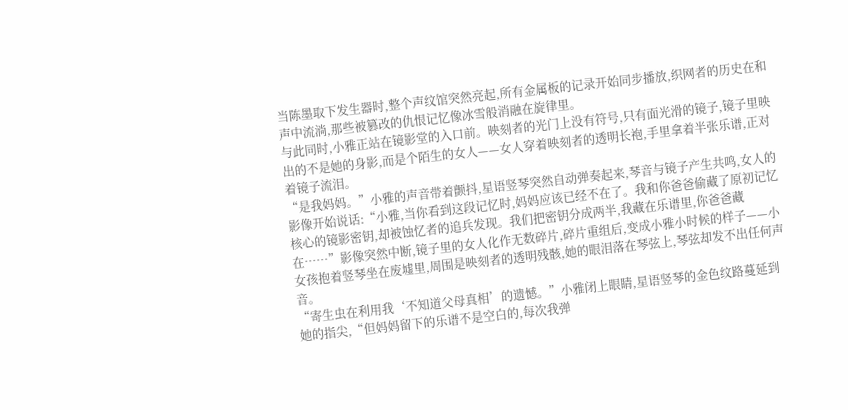当陈墨取下发生器时,整个声纹馆突然亮起,所有金属板的记录开始同步播放,织网者的历史在和声中流淌,那些被篡改的仇恨记忆像冰雪般消融在旋律里。
与此同时,小雅正站在镜影堂的入口前。映刻者的光门上没有符号,只有面光滑的镜子,镜子里映出的不是她的身影,而是个陌生的女人——女人穿着映刻者的透明长袍,手里拿着半张乐谱,正对着镜子流泪。
“是我妈妈。”小雅的声音带着颤抖,星语竖琴突然自动弹奏起来,琴音与镜子产生共鸣,女人的影像开始说话:“小雅,当你看到这段记忆时,妈妈应该已经不在了。我和你爸爸偷藏了原初记忆核心的镜影密钥,却被蚀忆者的追兵发现。我们把密钥分成两半,我藏在乐谱里,你爸爸藏在……”影像突然中断,镜子里的女人化作无数碎片,碎片重组后,变成小雅小时候的样子——小女孩抱着竖琴坐在废墟里,周围是映刻者的透明残骸,她的眼泪落在琴弦上,琴弦却发不出任何声音。
“寄生虫在利用我‘不知道父母真相’的遗憾。”小雅闭上眼睛,星语竖琴的金色纹路蔓延到她的指尖,“但妈妈留下的乐谱不是空白的,每次我弹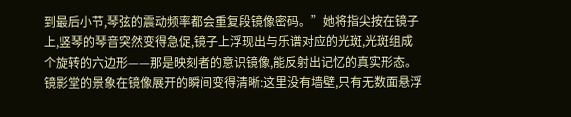到最后小节,琴弦的震动频率都会重复段镜像密码。”她将指尖按在镜子上,竖琴的琴音突然变得急促,镜子上浮现出与乐谱对应的光斑,光斑组成个旋转的六边形——那是映刻者的意识镜像,能反射出记忆的真实形态。
镜影堂的景象在镜像展开的瞬间变得清晰:这里没有墙壁,只有无数面悬浮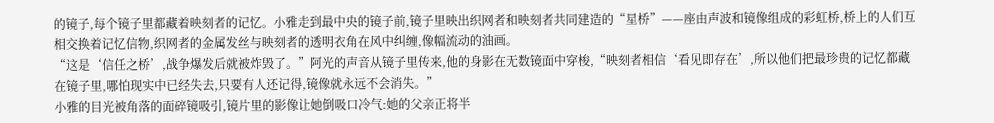的镜子,每个镜子里都藏着映刻者的记忆。小雅走到最中央的镜子前,镜子里映出织网者和映刻者共同建造的“星桥”——座由声波和镜像组成的彩虹桥,桥上的人们互相交换着记忆信物,织网者的金属发丝与映刻者的透明衣角在风中纠缠,像幅流动的油画。
“这是‘信任之桥’,战争爆发后就被炸毁了。”阿光的声音从镜子里传来,他的身影在无数镜面中穿梭,“映刻者相信‘看见即存在’,所以他们把最珍贵的记忆都藏在镜子里,哪怕现实中已经失去,只要有人还记得,镜像就永远不会消失。”
小雅的目光被角落的面碎镜吸引,镜片里的影像让她倒吸口冷气:她的父亲正将半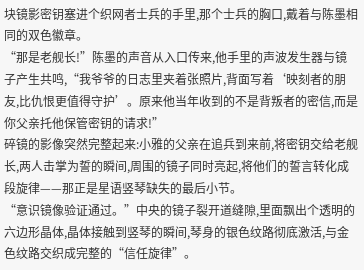块镜影密钥塞进个织网者士兵的手里,那个士兵的胸口,戴着与陈墨相同的双色徽章。
“那是老舰长!”陈墨的声音从入口传来,他手里的声波发生器与镜子产生共鸣,“我爷爷的日志里夹着张照片,背面写着‘映刻者的朋友,比仇恨更值得守护’。原来他当年收到的不是背叛者的密信,而是你父亲托他保管密钥的请求!”
碎镜的影像突然完整起来:小雅的父亲在追兵到来前,将密钥交给老舰长,两人击掌为誓的瞬间,周围的镜子同时亮起,将他们的誓言转化成段旋律——那正是星语竖琴缺失的最后小节。
“意识镜像验证通过。”中央的镜子裂开道缝隙,里面飘出个透明的六边形晶体,晶体接触到竖琴的瞬间,琴身的银色纹路彻底激活,与金色纹路交织成完整的“信任旋律”。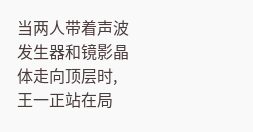当两人带着声波发生器和镜影晶体走向顶层时,王一正站在局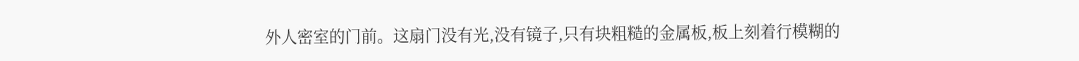外人密室的门前。这扇门没有光,没有镜子,只有块粗糙的金属板,板上刻着行模糊的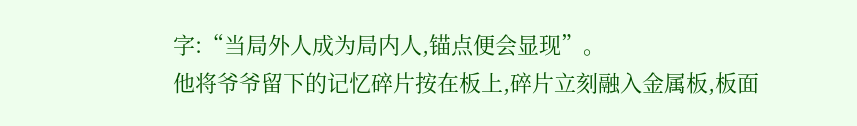字:“当局外人成为局内人,锚点便会显现”。
他将爷爷留下的记忆碎片按在板上,碎片立刻融入金属板,板面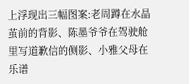上浮现出三幅图案:老周蹲在水晶茧前的背影、陈墨爷爷在驾驶舱里写道歉信的侧影、小雅父母在乐谱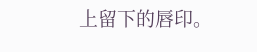上留下的唇印。